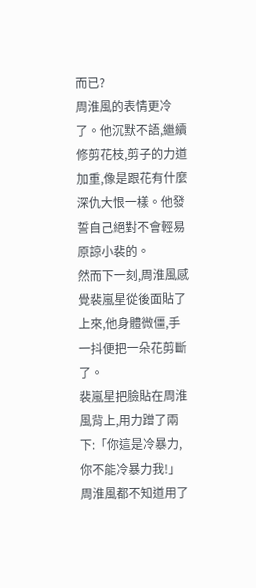而已?
周淮風的表情更冷了。他沉默不語,繼續修剪花枝,剪子的力道加重,像是跟花有什麼深仇大恨一樣。他發誓自己絕對不會輕易原諒小裴的。
然而下一刻,周淮風感覺裴嵐星從後面貼了上來,他身體微僵,手一抖便把一朵花剪斷了。
裴嵐星把臉貼在周淮風背上,用力蹭了兩下:「你這是冷暴力,你不能冷暴力我!」
周淮風都不知道用了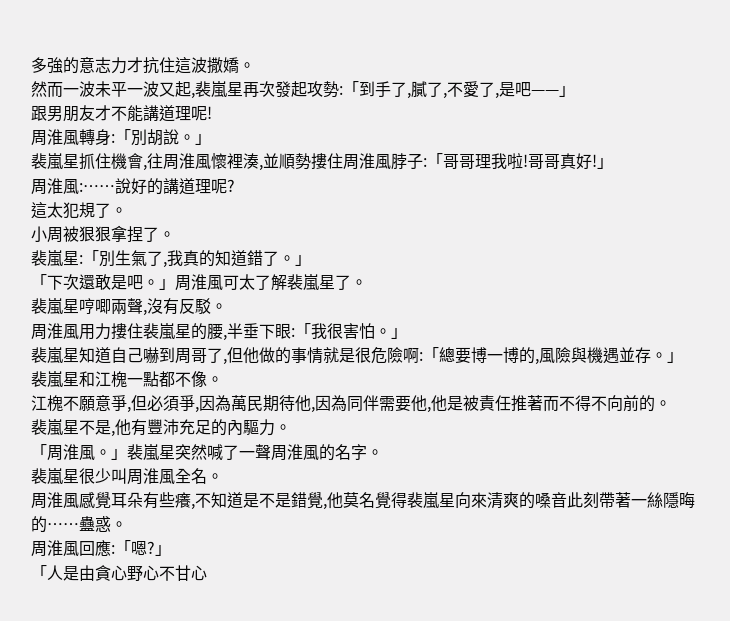多強的意志力才抗住這波撒嬌。
然而一波未平一波又起,裴嵐星再次發起攻勢:「到手了,膩了,不愛了,是吧——」
跟男朋友才不能講道理呢!
周淮風轉身:「別胡說。」
裴嵐星抓住機會,往周淮風懷裡湊,並順勢摟住周淮風脖子:「哥哥理我啦!哥哥真好!」
周淮風:……說好的講道理呢?
這太犯規了。
小周被狠狠拿捏了。
裴嵐星:「別生氣了,我真的知道錯了。」
「下次還敢是吧。」周淮風可太了解裴嵐星了。
裴嵐星哼唧兩聲,沒有反駁。
周淮風用力摟住裴嵐星的腰,半垂下眼:「我很害怕。」
裴嵐星知道自己嚇到周哥了,但他做的事情就是很危險啊:「總要博一博的,風險與機遇並存。」
裴嵐星和江槐一點都不像。
江槐不願意爭,但必須爭,因為萬民期待他,因為同伴需要他,他是被責任推著而不得不向前的。
裴嵐星不是,他有豐沛充足的內驅力。
「周淮風。」裴嵐星突然喊了一聲周淮風的名字。
裴嵐星很少叫周淮風全名。
周淮風感覺耳朵有些癢,不知道是不是錯覺,他莫名覺得裴嵐星向來清爽的嗓音此刻帶著一絲隱晦的……蠱惑。
周淮風回應:「嗯?」
「人是由貪心野心不甘心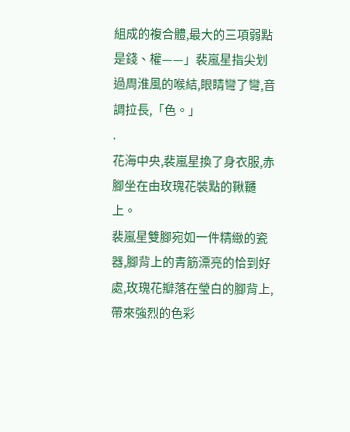組成的複合體,最大的三項弱點是錢、權——」裴嵐星指尖划過周淮風的喉結,眼睛彎了彎,音調拉長,「色。」
.
花海中央,裴嵐星換了身衣服,赤腳坐在由玫瑰花裝點的鞦韆上。
裴嵐星雙腳宛如一件精緻的瓷器,腳背上的青筋漂亮的恰到好處,玫瑰花瓣落在瑩白的腳背上,帶來強烈的色彩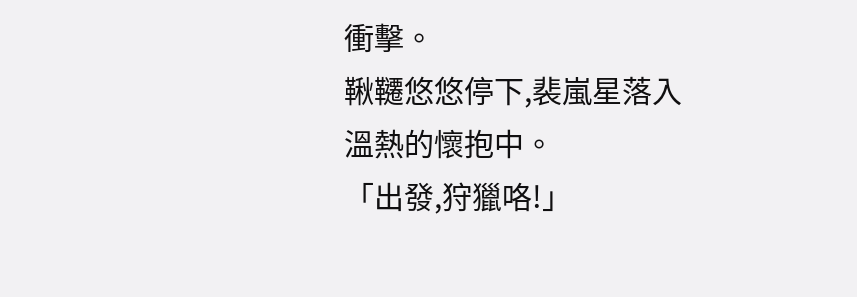衝擊。
鞦韆悠悠停下,裴嵐星落入溫熱的懷抱中。
「出發,狩獵咯!」